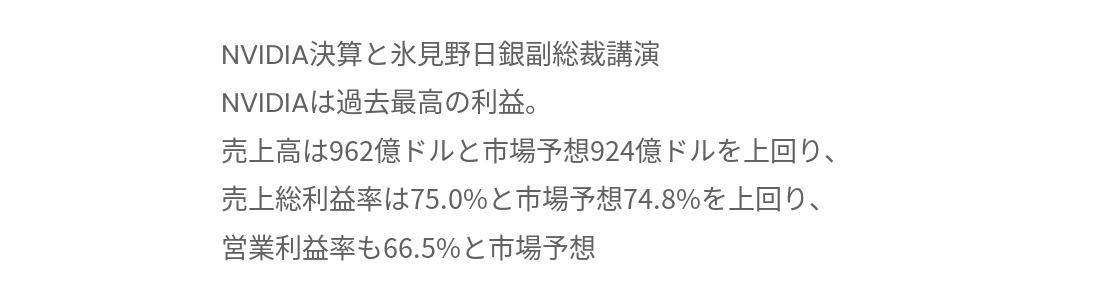NVIDIA決算と氷見野日銀副総裁講演
NVIDIAは過去最高の利益。
売上高は962億ドルと市場予想924億ドルを上回り、
売上総利益率は75.0%と市場予想74.8%を上回り、
営業利益率も66.5%と市場予想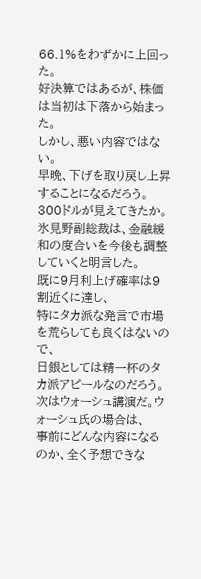66.1%をわずかに上回った。
好決算ではあるが、株価は当初は下落から始まった。
しかし、悪い内容ではない。
早晩、下げを取り戻し上昇することになるだろう。
300ドルが見えてきたか。
氷見野副総裁は、金融緩和の度合いを今後も調整していくと明言した。
既に9月利上げ確率は9割近くに達し、
特にタカ派な発言で市場を荒らしても良くはないので、
日銀としては精一杯のタカ派アピールなのだろう。
次はウォーシュ講演だ。ウォーシュ氏の場合は、
事前にどんな内容になるのか、全く予想できな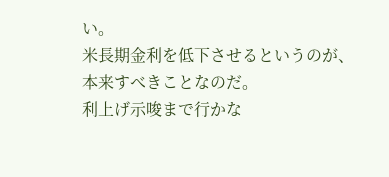い。
米長期金利を低下させるというのが、本来すべきことなのだ。
利上げ示唆まで行かな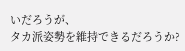いだろうが、
タカ派姿勢を維持できるだろうか?